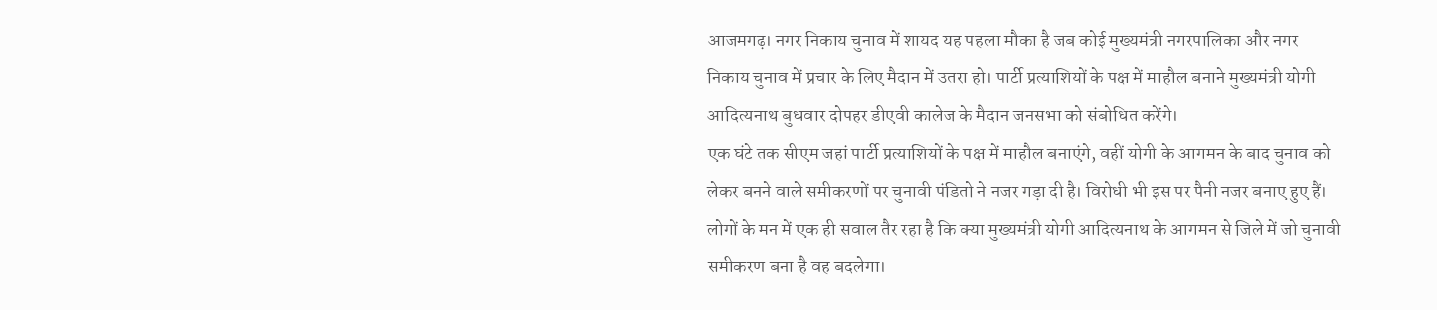आजमगढ़। नगर निकाय चुनाव में शायद यह पहला मौका है जब कोई मुख्यमंत्री नगरपालिका और नगर निकाय चुनाव में प्रचार के लिए मैदान में उतरा हो। पार्टी प्रत्याशियों के पक्ष में माहौल बनाने मुख्यमंत्री योगी आदित्यनाथ बुधवार दोपहर डीएवी कालेज के मैदान जनसभा को संबोधित करेंगे।
एक घंटे तक सीएम जहां पार्टी प्रत्याशियों के पक्ष में माहौल बनाएंगे, वहीं योगी के आगमन के बाद चुनाव को लेकर बनने वाले समीकरणों पर चुनावी पंडितो ने नजर गड़ा दी है। विरोधी भी इस पर पैनी नजर बनाए हुए हैं। लोगों के मन में एक ही सवाल तैर रहा है कि क्या मुख्यमंत्री योगी आदित्यनाथ के आगमन से जिले में जो चुनावी समीकरण बना है वह बदलेगा।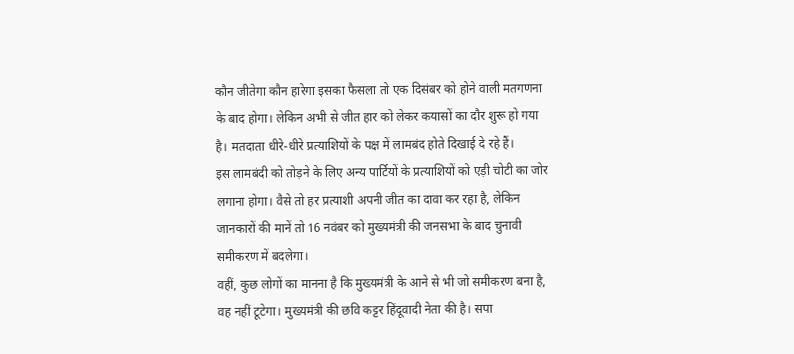कौन जीतेगा कौन हारेगा इसका फैसला तो एक दिसंबर को होने वाली मतगणना के बाद होगा। लेकिन अभी से जीत हार को लेकर कयासों का दौर शुरू हो गया है। मतदाता धीरे-धीरे प्रत्याशियों के पक्ष में लामबंद होते दिखाई दे रहे हैं।
इस लामबंदी को तोड़ने के लिए अन्य पार्टियों के प्रत्याशियों को एड़ी चोटी का जोर लगाना होगा। वैसे तो हर प्रत्याशी अपनी जीत का दावा कर रहा है, लेकिन जानकारों की मानें तो 16 नवंबर को मुख्यमंत्री की जनसभा के बाद चुनावी समीकरण में बदलेगा।
वहीं, कुछ लोगों का मानना है कि मुख्यमंत्री के आने से भी जो समीकरण बना है, वह नहीं टूटेगा। मुख्यमंत्री की छवि कट्टर हिंदूवादी नेता की है। सपा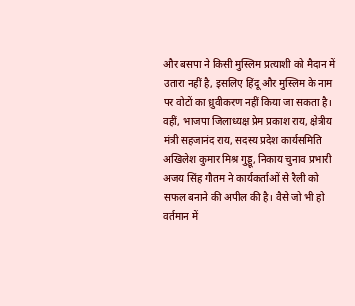और बसपा ने किसी मुस्लिम प्रत्याशी को मैदान में उतारा नहीं है, इसलिए हिंदू और मुस्लिम के नाम पर वोटों का ध्रुवीकरण नहीं किया जा सकता है।
वहीं, भाजपा जिलाध्यक्ष प्रेम प्रकाश राय, क्षेत्रीय मंत्री सहजानंद राय, सदस्य प्रदेश कार्यसमिति अखिलेश कुमार मिश्र गुड्डू, निकाय चुनाव प्रभारी अजय सिंह गौतम ने कार्यकर्ताओं से रैली को सफल बनाने की अपील की है। वैसे जो भी हो वर्तमान में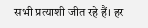सभी प्रत्याशी जीत रहे हैं। हर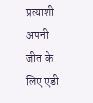प्रत्याशी अपनी जीत के लिए एडी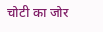चोटी का जोर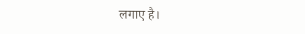लगाए है।